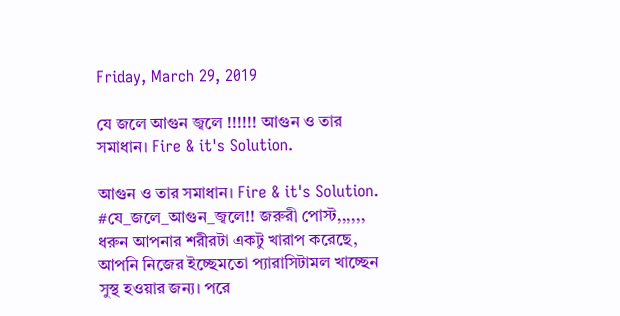Friday, March 29, 2019

যে জলে আগুন জ্বলে !!!!!! আগুন ও তার সমাধান। Fire & it's Solution.

আগুন ও তার সমাধান। Fire & it's Solution. #যে_জলে_আগুন_জ্বলে!! জরুরী পোস্ট,,,,,, ধরুন আপনার শরীরটা একটু খারাপ করেছে, আপনি নিজের ইচ্ছেমতো প্যারাসিটামল খাচ্ছেন সুস্থ হওয়ার জন্য। পরে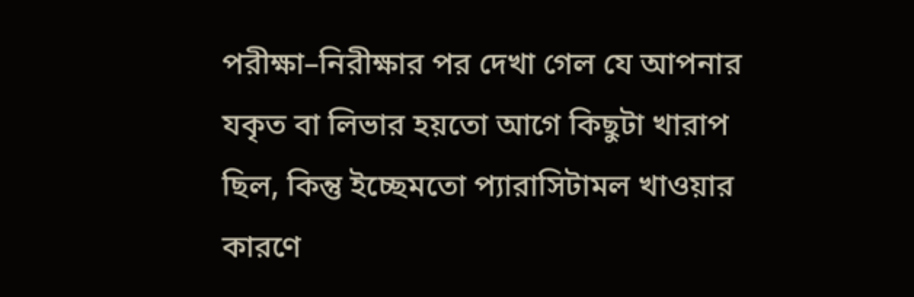পরীক্ষা–নিরীক্ষার পর দেখা গেল যে আপনার যকৃত বা লিভার হয়তো আগে কিছুটা খারাপ ছিল, কিন্তু ইচ্ছেমতো প্যারাসিটামল খাওয়ার কারণে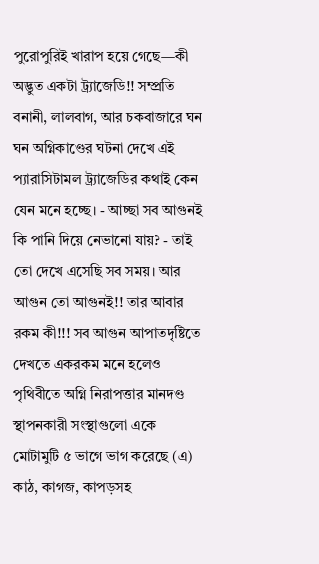পুরোপুরিই খারাপ হয়ে গেছে—কী অদ্ভুত একটা ট্র্যাজেডি!! সম্প্রতি বনানী, লালবাগ, আর চকবাজারে ঘন ঘন অগ্নিকাণ্ডের ঘটনা দেখে এই প্যারাসিটামল ট্র্যাজেডির কথাই কেন যেন মনে হচ্ছে। - আচ্ছা সব আগুনই কি পানি দিয়ে নেভানো যায়? - তাই তো দেখে এসেছি সব সময়। আর আগুন তো আগুনই!! তার আবার রকম কী!!! সব আগুন আপাতদৃষ্টিতে দেখতে একরকম মনে হলেও পৃথিবীতে অগ্নি নিরাপত্তার মানদণ্ড স্থাপনকারী সংস্থাগুলো একে মোটামুটি ৫ ভাগে ভাগ করেছে (এ) কাঠ, কাগজ, কাপড়সহ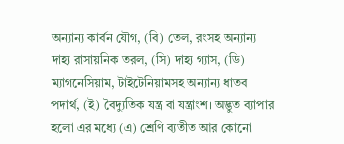অন্যান্য কার্বন যৌগ, (বি) তেল, রংসহ অন্যান্য দাহ্য রাসায়নিক তরল, (সি) দাহ্য গ্যাস, (ডি) ম্যাগনেসিয়াম, টাইটেনিয়ামসহ অন্যান্য ধাতব পদার্থ, (ই) বৈদ্যুতিক যন্ত্র বা যন্ত্রাংশ। অদ্ভুত ব্যাপার হলো এর মধ্যে (এ) শ্রেণি ব্যতীত আর কোনো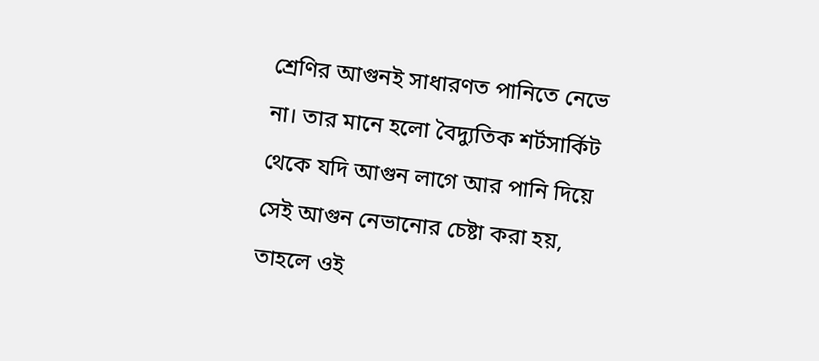শ্রেণির আগুনই সাধারণত পানিতে নেভে না। তার মানে হলো বৈদ্যুতিক শর্টসার্কিট থেকে যদি আগুন লাগে আর পানি দিয়ে সেই আগুন নেভানোর চেষ্টা করা হয়, তাহলে ওই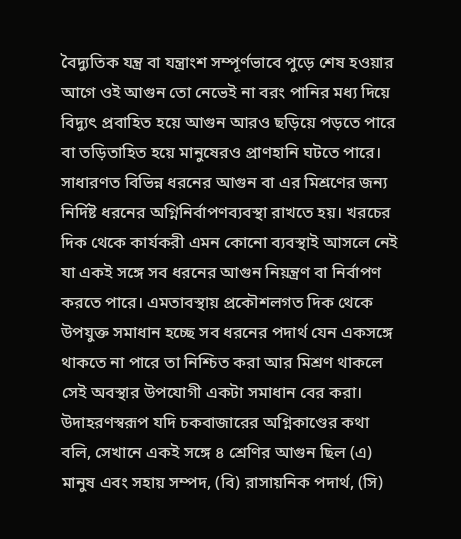বৈদ্যুতিক যন্ত্র বা যন্ত্রাংশ সম্পূর্ণভাবে পুড়ে শেষ হওয়ার আগে ওই আগুন তো নেভেই না বরং পানির মধ্য দিয়ে বিদ্যুৎ প্রবাহিত হয়ে আগুন আরও ছড়িয়ে পড়তে পারে বা তড়িতাহিত হয়ে মানুষেরও প্রাণহানি ঘটতে পারে। সাধারণত বিভিন্ন ধরনের আগুন বা এর মিশ্রণের জন্য নির্দিষ্ট ধরনের অগ্নিনির্বাপণব্যবস্থা রাখতে হয়। খরচের দিক থেকে কার্যকরী এমন কোনো ব্যবস্থাই আসলে নেই যা একই সঙ্গে সব ধরনের আগুন নিয়ন্ত্রণ বা নির্বাপণ করতে পারে। এমতাবস্থায় প্রকৌশলগত দিক থেকে উপযুক্ত সমাধান হচ্ছে সব ধরনের পদার্থ যেন একসঙ্গে থাকতে না পারে তা নিশ্চিত করা আর মিশ্রণ থাকলে সেই অবস্থার উপযোগী একটা সমাধান বের করা। উদাহরণস্বরূপ যদি চকবাজারের অগ্নিকাণ্ডের কথা বলি, সেখানে একই সঙ্গে ৪ শ্রেণির আগুন ছিল (এ) মানুষ এবং সহায় সম্পদ, (বি) রাসায়নিক পদার্থ, (সি)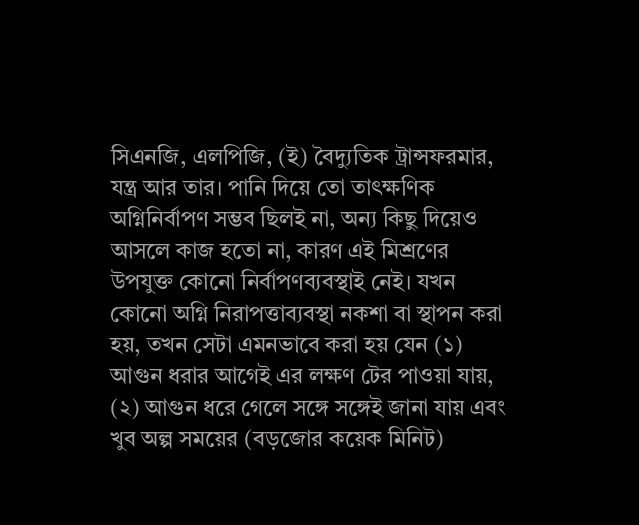সিএনজি, এলপিজি, (ই) বৈদ্যুতিক ট্রান্সফরমার, যন্ত্র আর তার। পানি দিয়ে তো তাৎক্ষণিক অগ্নিনির্বাপণ সম্ভব ছিলই না, অন্য কিছু দিয়েও আসলে কাজ হতো না, কারণ এই মিশ্রণের উপযুক্ত কোনো নির্বাপণব্যবস্থাই নেই। যখন কোনো অগ্নি নিরাপত্তাব্যবস্থা নকশা বা স্থাপন করা হয়, তখন সেটা এমনভাবে করা হয় যেন (১) আগুন ধরার আগেই এর লক্ষণ টের পাওয়া যায়, (২) আগুন ধরে গেলে সঙ্গে সঙ্গেই জানা যায় এবং খুব অল্প সময়ের (বড়জোর কয়েক মিনিট)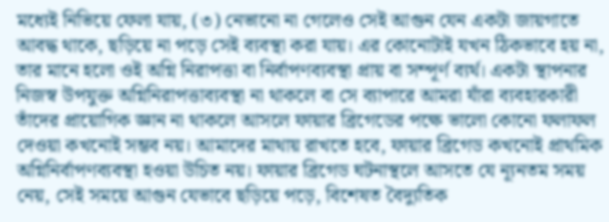মধ্যেই নিভিয়ে ফেলা যায়, (৩) নেভানো না গেলেও সেই আগুন যেন একটা জায়গাতে আবদ্ধ থাকে, ছড়িয়ে না পড়ে সেই ব্যবস্থা করা যায়। এর কোনোটাই যখন ঠিকভাবে হয় না, তার মানে হলো ওই অগ্নি নিরাপত্তা বা নির্বাপণব্যবস্থা প্রায় বা সম্পূর্ণ ব্যর্থ। একটা স্থাপনার নিজস্ব উপযুক্ত অগ্নিনিরাপত্তাব্যবস্থা না থাকলে বা সে ব্যাপারে আমরা যাঁরা ব্যবহারকারী তাঁদের প্রায়োগিক জ্ঞান না থাকলে আসলে ফায়ার ব্রিগেডের পক্ষে ভালো কোনো ফলাফল দেওয়া কখনোই সম্ভব নয়। আমাদের মাথায় রাখতে হবে, ফায়ার ব্রিগেড কখনোই প্রাথমিক অগ্নিনির্বাপণব্যবস্থা হওয়া উচিত নয়। ফায়ার ব্রিগেড ঘটনাস্থলে আসতে যে ন্যূনতম সময় নেয়, সেই সময়ে আগুন যেভাবে ছড়িয়ে পড়ে, বিশেষত বৈদ্যুতিক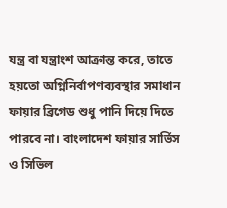যন্ত্র বা যন্ত্রাংশ আক্রান্ত করে, তাতে হয়তো অগ্নিনির্বাপণব্যবস্থার সমাধান ফায়ার ব্রিগেড শুধু পানি দিয়ে দিতে পারবে না। বাংলাদেশ ফায়ার সার্ভিস ও সিভিল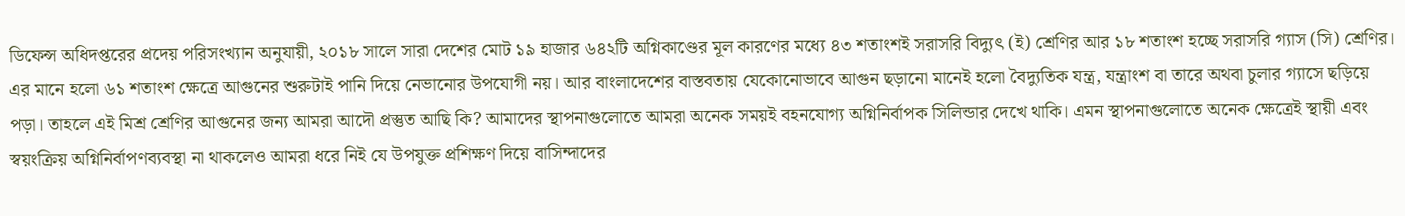ডিফেন্স অধিদপ্তরের প্রদেয় পরিসংখ্যান অনুযায়ী, ২০১৮ সালে সারা দেশের মোট ১৯ হাজার ৬৪২টি অগ্নিকাণ্ডের মূল কারণের মধ্যে ৪৩ শতাংশই সরাসরি বিদ্যুৎ (ই) শ্রেণির আর ১৮ শতাংশ হচ্ছে সরাসরি গ্যাস (সি) শ্রেণির। এর মানে হলো ৬১ শতাংশ ক্ষেত্রে আগুনের শুরুটাই পানি দিয়ে নেভানোর উপযোগী নয়। আর বাংলাদেশের বাস্তবতায় যেকোনোভাবে আগুন ছড়ানো মানেই হলো বৈদ্যুতিক যন্ত্র, যন্ত্রাংশ বা তারে অথবা চুলার গ্যাসে ছড়িয়ে পড়া। তাহলে এই মিশ্র শ্রেণির আগুনের জন্য আমরা আদৌ প্রস্তুত আছি কি? আমাদের স্থাপনাগুলোতে আমরা অনেক সময়ই বহনযোগ্য অগ্নিনির্বাপক সিলিন্ডার দেখে থাকি। এমন স্থাপনাগুলোতে অনেক ক্ষেত্রেই স্থায়ী এবং স্বয়ংক্রিয় অগ্নিনির্বাপণব্যবস্থা না থাকলেও আমরা ধরে নিই যে উপযুক্ত প্রশিক্ষণ দিয়ে বাসিন্দাদের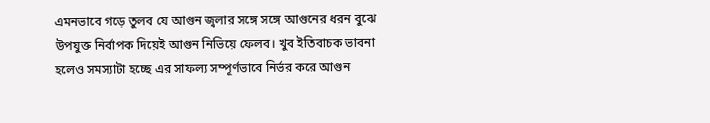এমনভাবে গড়ে তুলব যে আগুন জ্বলার সঙ্গে সঙ্গে আগুনের ধরন বুঝে উপযুক্ত নির্বাপক দিয়েই আগুন নিভিয়ে ফেলব। খুব ইতিবাচক ভাবনা হলেও সমস্যাটা হচ্ছে এর সাফল্য সম্পূর্ণভাবে নির্ভর করে আগুন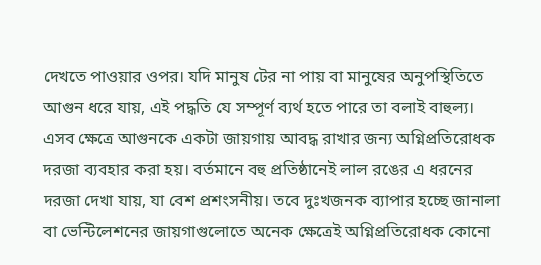দেখতে পাওয়ার ওপর। যদি মানুষ টের না পায় বা মানুষের অনুপস্থিতিতে আগুন ধরে যায়, এই পদ্ধতি যে সম্পূর্ণ ব্যর্থ হতে পারে তা বলাই বাহুল্য। এসব ক্ষেত্রে আগুনকে একটা জায়গায় আবদ্ধ রাখার জন্য অগ্নিপ্রতিরোধক দরজা ব্যবহার করা হয়। বর্তমানে বহু প্রতিষ্ঠানেই লাল রঙের এ ধরনের দরজা দেখা যায়, যা বেশ প্রশংসনীয়। তবে দুঃখজনক ব্যাপার হচ্ছে জানালা বা ভেন্টিলেশনের জায়গাগুলোতে অনেক ক্ষেত্রেই অগ্নিপ্রতিরোধক কোনো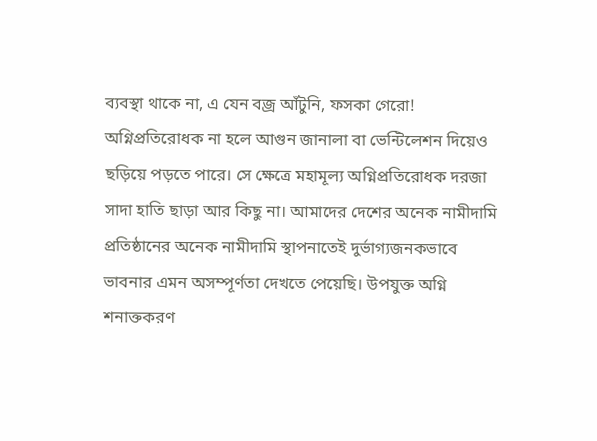ব্যবস্থা থাকে না, এ যেন বজ্র আঁটুনি, ফসকা গেরো! অগ্নিপ্রতিরোধক না হলে আগুন জানালা বা ভেন্টিলেশন দিয়েও ছড়িয়ে পড়তে পারে। সে ক্ষেত্রে মহামূল্য অগ্নিপ্রতিরোধক দরজা সাদা হাতি ছাড়া আর কিছু না। আমাদের দেশের অনেক নামীদামি প্রতিষ্ঠানের অনেক নামীদামি স্থাপনাতেই দুর্ভাগ্যজনকভাবে ভাবনার এমন অসম্পূর্ণতা দেখতে পেয়েছি। উপযুক্ত অগ্নি শনাক্তকরণ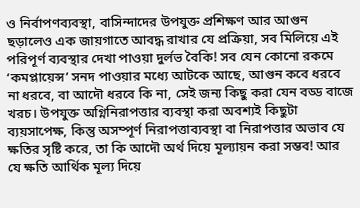ও নির্বাপণব্যবস্থা, বাসিন্দাদের উপযুক্ত প্রশিক্ষণ আর আগুন ছড়ালেও এক জায়গাতে আবদ্ধ রাখার যে প্রক্রিয়া, সব মিলিয়ে এই পরিপূর্ণ ব্যবস্থার দেখা পাওয়া দুর্লভ বৈকি! সব যেন কোনো রকমে ‘কমপ্লায়েন্স’ সনদ পাওয়ার মধ্যে আটকে আছে, আগুন কবে ধরবে না ধরবে, বা আদৌ ধরবে কি না, সেই জন্য কিছু করা যেন বড্ড বাজে খরচ। উপযুক্ত অগ্নিনিরাপত্তার ব্যবস্থা করা অবশ্যই কিছুটা ব্যয়সাপেক্ষ, কিন্তু অসম্পূর্ণ নিরাপত্তাব্যবস্থা বা নিরাপত্তার অভাব যে ক্ষতির সৃষ্টি করে, তা কি আদৌ অর্থ দিয়ে মূল্যায়ন করা সম্ভব! আর যে ক্ষতি আর্থিক মূল্য দিয়ে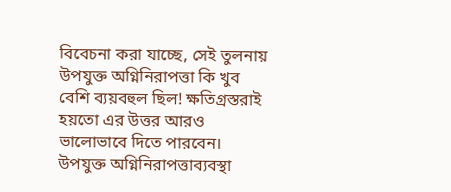বিবেচনা করা যাচ্ছে, সেই তুলনায় উপযুক্ত অগ্নিনিরাপত্তা কি খুব বেশি ব্যয়বহুল ছিল! ক্ষতিগ্রস্তরাই হয়তো এর উত্তর আরও ভালোভাবে দিতে পারবেন। উপযুক্ত অগ্নিনিরাপত্তাব্যবস্থা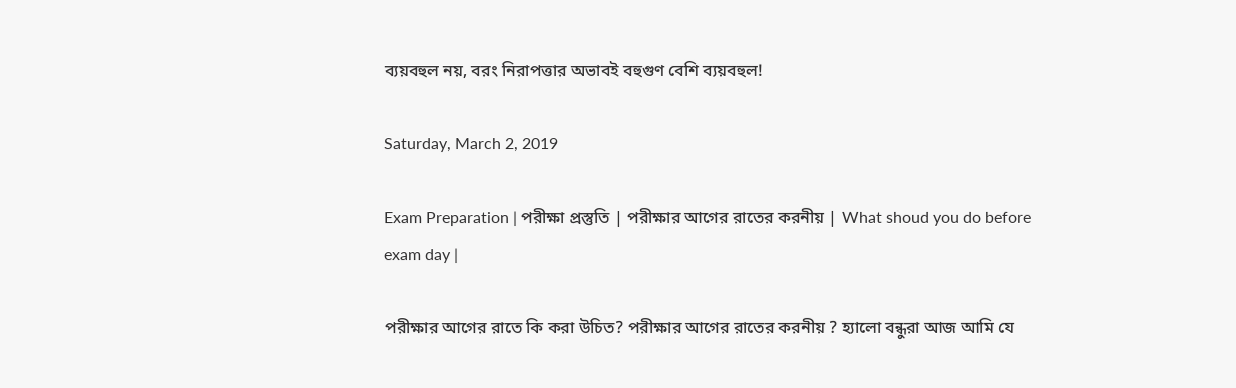ব্যয়বহুল নয়, বরং নিরাপত্তার অভাবই বহুগুণ বেশি ব্যয়বহুল!

Saturday, March 2, 2019

Exam Preparation | পরীক্ষা প্রস্তুতি | পরীক্ষার আগের রাতের করনীয় | What shoud you do before exam day |

পরীক্ষার আগের রাতে কি করা উচিত? পরীক্ষার আগের রাতের করনীয় ? হ্যালো বন্ধুরা আজ আমি যে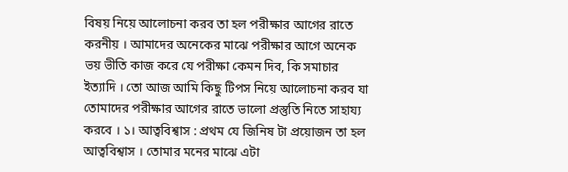বিষয় নিয়ে আলোচনা করব তা হল পরীক্ষার আগের রাতে করনীয় । আমাদের অনেকের মাঝে পরীক্ষার আগে অনেক ভয় ভীতি কাজ করে যে পরীক্ষা কেমন দিব, কি সমাচার ইত্যাদি । তো আজ আমি কিছু টিপস নিয়ে আলোচনা করব যা তোমাদের পরীক্ষার আগের রাতে ভালো প্রস্তুতি নিতে সাহায্য করবে । ১। আত্ববিশ্বাস : প্রথম যে জিনিষ টা প্রয়োজন তা হল আত্ববিশ্বাস । তোমার মনের মাঝে এটা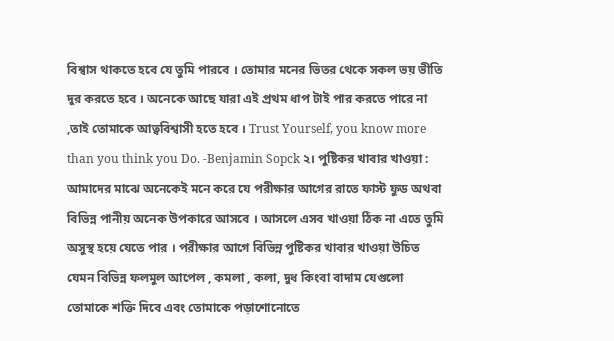বিশ্বাস থাকতে হবে যে তুমি পারবে । তোমার মনের ভিতর থেকে সকল ভয় ভীতি দুর করতে হবে । অনেকে আছে যারা এই প্রথম ধাপ টাই পার করতে পারে না ,তাই তোমাকে আত্ববিশ্বাসী হতে হবে । Trust Yourself, you know more than you think you Do. -Benjamin Sopck ২। পুষ্টিকর খাবার খাওয়া : আমাদের মাঝে অনেকেই মনে করে ‍যে পরীক্ষার আগের রাতে ফাস্ট ফুড অথবা বিভিন্ন পানীয় অনেক উপকারে আসবে । আসলে এসব খাওয়া ঠিক না এতে তুমি অসুস্থ হয়ে যেতে পার । পরীক্ষার আগে বিভিন্ন পুষ্টিকর খাবার খাওয়া উচিত যেমন বিভিন্ন ফলমুল আপেল , কমলা , কলা, দুধ কিংবা বাদাম যেগুলো তোমাকে শক্তি দিবে এবং তোমাকে পড়াশোনোতে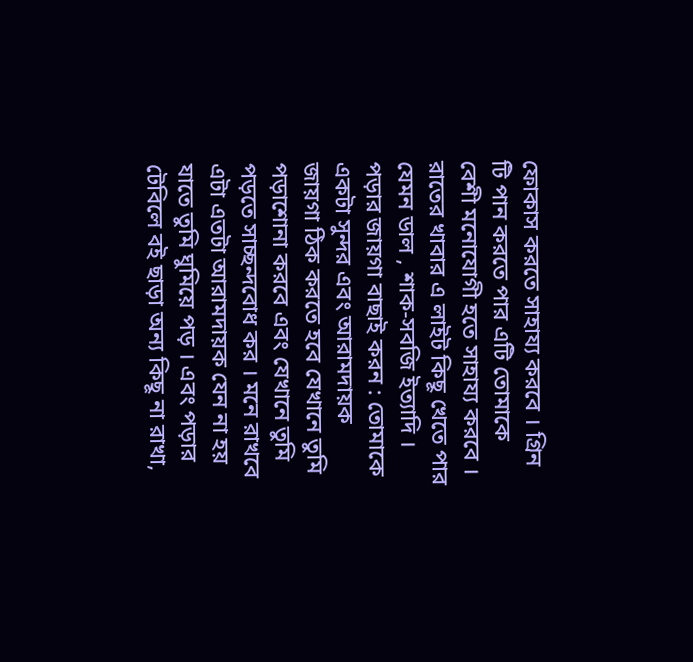ফোকাস করতে সাহায্য করবে । গ্রিন টি পান করতে পার এটি তোমাকে বেশী মনোযোগী হতে সাহায্য করবে । রাতের খাবার এ লাইট কিছূ খেতে পার যেমন ডাল , শাক-সবজি ইত্যাদি । পড়ার জায়গা বাছাই করন : তোমাকে একটা সুন্দর এবং আরামদায়ক জায়গা ঠিক করতে হবে যেখানে তুমি পড়াশোনা করবে এবং যেখানে তুমি পড়তে সাচ্ছন্দবোধ কর । মনে রাখবে এটা এতটা আরামদায়ক যেন না হয় যাতে তুমি ঘুমিয়ে পড় । এবং পড়ার টেবিলে বই ছাড়া অন্য কিছূ না রাখা,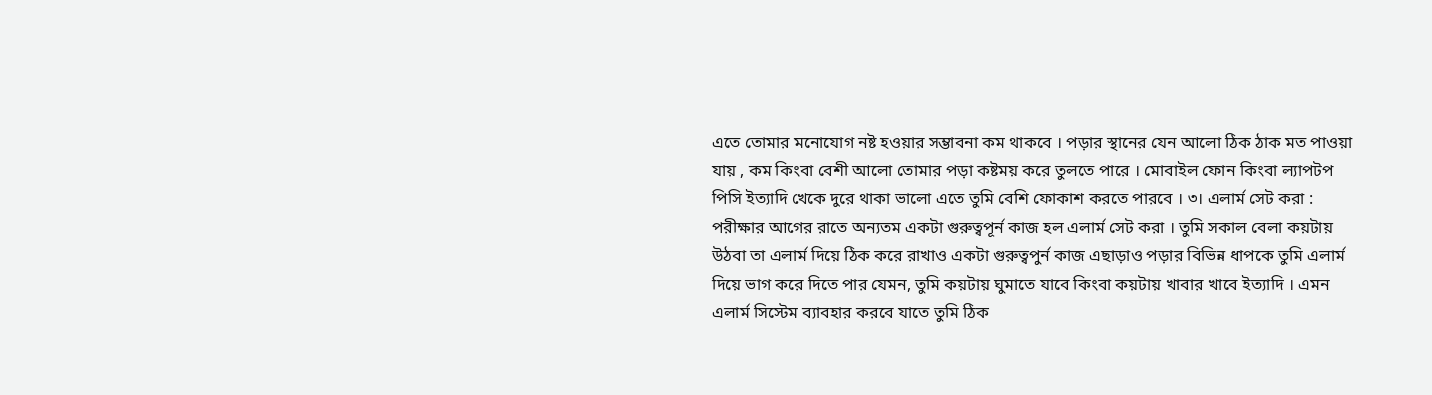এতে তোমার মনোযোগ নষ্ট হওয়ার সম্ভাবনা কম থাকবে । পড়ার স্থানের যেন আলো ঠিক ঠাক মত পাওয়া যায় , কম কিংবা বেশী আলো তোমার পড়া কষ্টময় করে তুলতে পারে । মোবাইল ফোন কিংবা ল্যাপটপ পিসি ইত্যাদি খেকে দুরে থাকা ভালো এতে তুমি বেশি ফোকাশ করতে পারবে । ৩। এলার্ম সেট করা : পরীক্ষার আগের রাতে অন্যতম একটা গুরুত্বপূর্ন কাজ হল এলার্ম সেট করা । তুমি সকাল বেলা কয়টায় উঠবা তা এলার্ম দিয়ে ঠিক করে রাখাও একটা গুরুত্বপুর্ন কাজ এছাড়াও পড়ার বিভিন্ন ধাপকে তুমি এলার্ম দিয়ে ভাগ করে দিতে পার যেমন, তুমি কয়টায় ঘুমাতে যাবে কিংবা কয়টায় খাবার খাবে ইত্যাদি । এমন এলার্ম সিস্টেম ব্যাবহার করবে যাতে তুমি ঠিক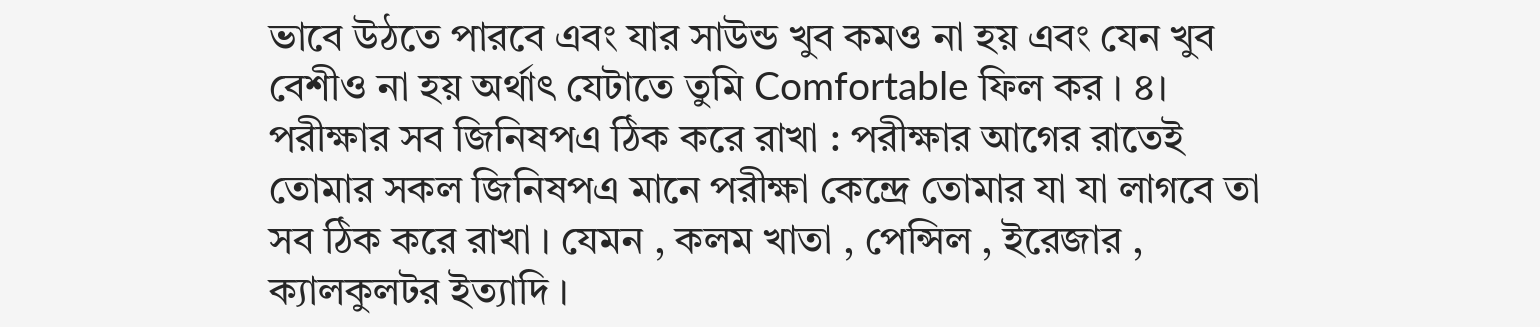ভাবে উঠতে পারবে এবং যার সাউন্ড খুব কমও না হয় এবং যেন খুব বেশীও না হয় অর্থাৎ যেটাতে তুমি Comfortable ফিল কর । ৪। পরীক্ষার সব জিনিষপএ ঠিক করে রাখা : পরীক্ষার আগের রাতেই তোমার সকল জিনিষপএ মানে পরীক্ষা কেন্দ্রে তোমার যা যা লাগবে তা সব ঠিক করে রাখা । যেমন , কলম খাতা , পেন্সিল , ইরেজার , ক্যালকুলটর ইত্যাদি ।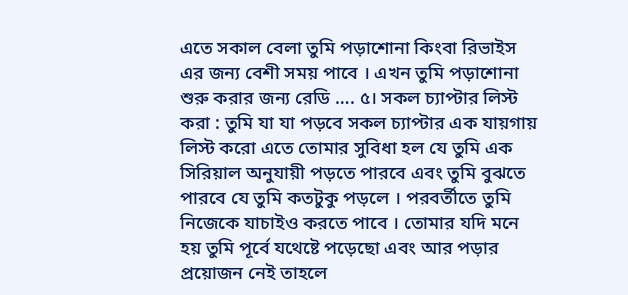এতে সকাল বেলা তুমি পড়াশোনা কিংবা রিভাইস এর জন্য বেশী সময় পাবে । এখন তুমি পড়াশোনা শুরু করার জন্য রেডি …. ৫। সকল চ্যাপ্টার লিস্ট করা : তুমি যা যা পড়বে সকল চ্যাপ্টার এক যায়গায় লিস্ট করো এতে তোমার সুবিধা হল যে তুমি এক সিরিয়াল অনুযায়ী পড়তে পারবে এবং তুমি বুঝতে পারবে যে তুমি কতটুকু পড়লে । পরবর্তীতে তুমি নিজেকে যাচাইও করতে পাবে । তোমার যদি মনে হয় তুমি পূর্বে যথেষ্টে পড়েছো এবং আর পড়ার প্রয়োজন নেই তাহলে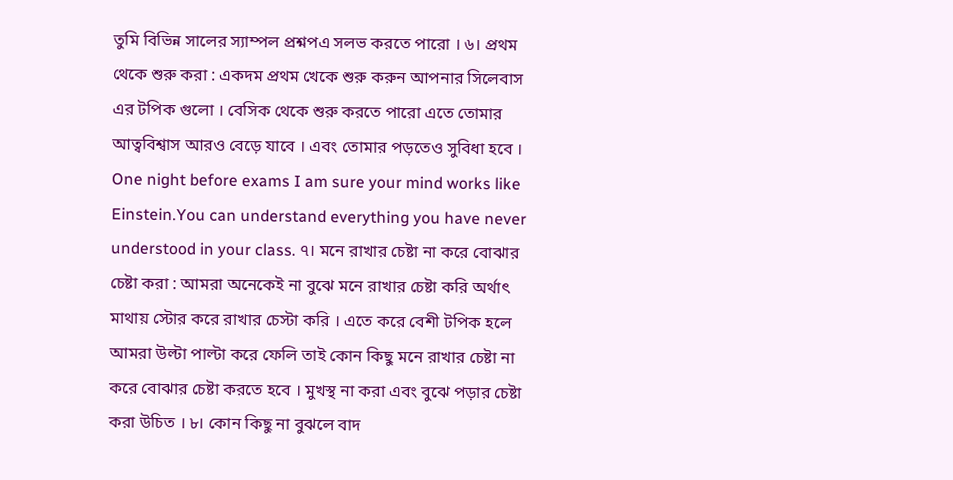তুমি বিভিন্ন সালের স্যাম্পল প্রশ্নপএ সলভ করতে পারো । ৬। প্রথম থেকে শুরু করা : একদম প্রথম খেকে শুরু করুন আপনার সিলেবাস এর টপিক গুলো । বেসিক থেকে শুরু করতে পারো এতে তোমার আত্ববিশ্বাস আরও বেড়ে যাবে । এবং তোমার পড়তেও সুবিধা হবে । One night before exams I am sure your mind works like Einstein.You can understand everything you have never understood in your class. ৭। মনে রাখার চেষ্টা না করে বোঝার চেষ্টা করা : আমরা অনেকেই না বুঝে মনে রাখার চেষ্টা করি অর্থাৎ মাথায় স্টোর করে রাখার চেস্টা করি । এতে করে বেশী টপিক হলে আমরা উল্টা পাল্টা করে ফেলি তাই কোন কিছু মনে রাখার চেষ্টা না করে বোঝার চেষ্টা করতে হবে । মুখস্থ না করা এবং বুঝে পড়ার চেষ্টা করা উচিত । ৮। কোন কিছু না বুঝলে বাদ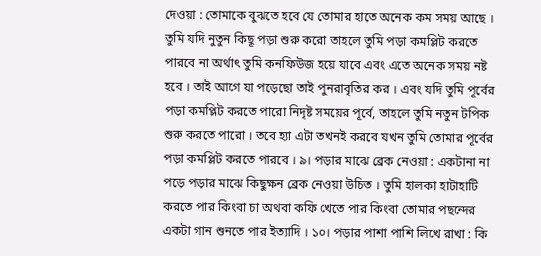দেওয়া : তোমাকে বুঝতে হবে যে তোমার হাতে অনেক কম সময় আছে । তুমি যদি নুতুন কিছূ পড়া শুরু করো তাহলে তুমি পড়া কমপ্লিট করতে পারবে না অর্থাৎ তুমি কনফিউজ হয়ে যাবে এবং এতে অনেক সময় নষ্ট হবে । তাই আগে যা পড়েছো তাই পুনরাবৃতির কর । এবং যদি তুমি পূর্বের পড়া কমপ্লিট করতে পারো নিদৃষ্ট সময়ের পূর্বে, তাহলে তুমি নতুন টপিক শুরু করতে পারো । তবে হ্যা এটা তখনই করবে যখন তুমি তোমার পূর্বের পড়া কমপ্লিট করতে পারবে । ৯। পড়ার মাঝে ব্রেক নেওয়া : একটানা না পড়ে পড়ার মাঝে কিছুক্ষন ব্রেক নেওয়া উচিত । তুমি হালকা হাটাহাটি করতে পার কিংবা চা অথবা কফি খেতে পার কিংবা তোমার পছন্দের একটা গান শুনতে পার ইত্যাদি । ১০। পড়ার পাশা পাশি লিখে রাখা : কি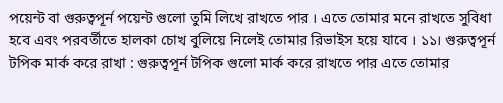পয়েন্ট বা গুরুত্বপূর্ন পয়েন্ট গুলো তুমি লিখে রাখতে পার । এতে তোমার মনে রাখতে সুবিধা হবে এবং পরবর্তীতে হালকা চোখ বুলিয়ে নিলেই তোমার রিভাইস হয়ে যাবে । ১১। গুরুত্বপূর্ন টপিক মার্ক করে রাখা : গুরুত্বপূর্ন টপিক গুলো মার্ক করে রাখতে পার এতে তোমার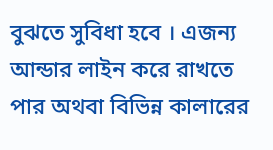বুঝতে সুবিধা হবে । এজন্য আন্ডার লাইন করে রাখতে পার অথবা বিভিন্ন কালারের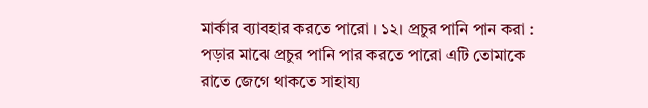মার্কার ব্যাবহার করতে পারো । ১২। প্রচুর পানি পান করা : পড়ার মাঝে প্রচুর পানি পার করতে পারো এটি তোমাকে রাতে জেগে থাকতে সাহায্য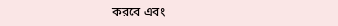করবে এবং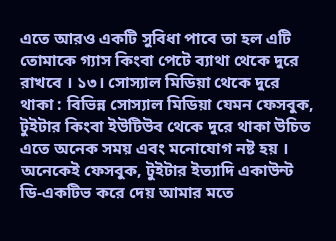এতে আরও একটি সুবিধা পাবে তা হল এটি তোমাকে গ্যাস কিংবা পেটে ব্যাথা থেকে দুরে রাখবে । ১৩। সোস্যাল মিডিয়া থেকে দুরে থাকা : বিভিন্ন সোস্যাল মিডিয়া যেমন ফেসবুক, টুইটার কিংবা ইউটিউব থেকে দুরে থাকা উচিত এতে অনেক সময় এবং মনোযোগ নষ্ট হয় । অনেকেই ফেসবুক, টুইটার ইত্যাদি একাউন্ট ডি-একটিভ করে দেয় আমার মতে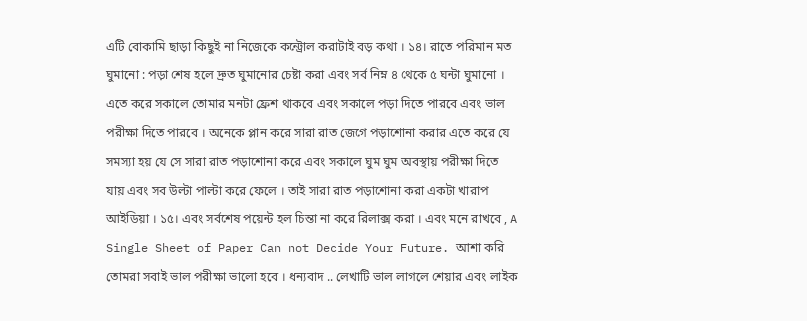এটি বোকামি ছাড়া কিছুই না নিজেকে কন্ট্রোল করাটাই বড় কথা । ১৪। রাতে পরিমান মত ঘুমানো : পড়া শেষ হলে দ্রুত ঘুমানোর চেষ্টা করা এবং সর্ব নিম্ন ৪ থেকে ৫ ঘন্টা ঘুমানো । এতে করে সকালে তোমার মনটা ফ্রেশ থাকবে এবং সকালে পড়া দিতে পারবে এবং ভাল পরীক্ষা দিতে পারবে । অনেকে প্লান করে সারা রাত জেগে পড়াশোনা করার এতে করে যে সমস্যা হয় যে সে সারা রাত পড়াশোনা করে এবং সকালে ঘুম ঘুম অবস্থায় পরীক্ষা দিতে যায় এবং সব উল্টা পাল্টা করে ফেলে । তাই সারা রাত পড়াশোনা করা একটা খারাপ আইডিয়া । ১৫। এবং সর্বশেষ পয়েন্ট হল চিন্তা না করে রিলাক্স করা । এবং মনে রাখবে , A Single Sheet of Paper Can not Decide Your Future. আশা করি তোমরা সবাই ভাল পরীক্ষা ভালো হবে । ধন্যবাদ .. লেখাটি ভাল লাগলে শেয়ার এবং লাইক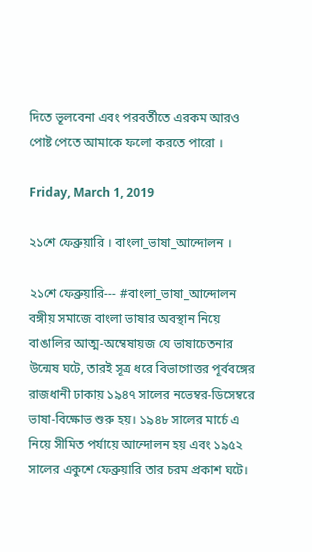দিতে ভূলবেনা এবং পরবর্তীতে এরকম আরও পোষ্ট পেতে আমাকে ফলো করতে পারো ।

Friday, March 1, 2019

২১শে ফেব্রুয়ারি । বাংলা_ভাষা_আন্দোলন ।

২১শে ফেব্রুয়ারি--- #বাংলা_ভাষা_আন্দোলন বঙ্গীয় সমাজে বাংলা ভাষার অবস্থান নিয়ে বাঙালির আত্ম-অম্বেষায়জ যে ভাষাচেতনার উন্মেষ ঘটে, তারই সূত্র ধরে বিভাগোত্তর পূর্ববঙ্গের রাজধানী ঢাকায় ১৯৪৭ সালের নভেম্বর-ডিসেম্বরে ভাষা-বিক্ষোভ শুরু হয়। ১৯৪৮ সালের মার্চে এ নিয়ে সীমিত পর্যায়ে আন্দোলন হয় এবং ১৯৫২ সালের একুশে ফেব্রুয়ারি তার চরম প্রকাশ ঘটে।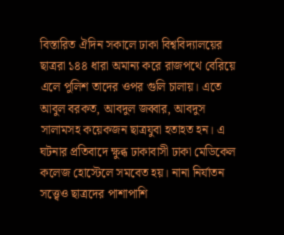বিস্তারিত ঐদিন সকালে ঢাকা বিশ্ববিদ্যালয়ের ছাত্ররা ১৪৪ ধারা অমান্য করে রাজপথে বেরিয়ে এলে পুলিশ তাদের ওপর গুলি চালায়। এতে আবুল বরকত, আবদুল জব্বার, আবদুস সালামসহ কয়েকজন ছাত্রযুবা হতাহত হন। এ ঘটনার প্রতিবাদে ক্ষুব্ধ ঢাকাবাসী ঢাকা মেডিকেল কলেজ হোস্টেলে সমবেত হয়। নানা নির্যাতন সত্ত্বেও ছাত্রদের পাশাপাশি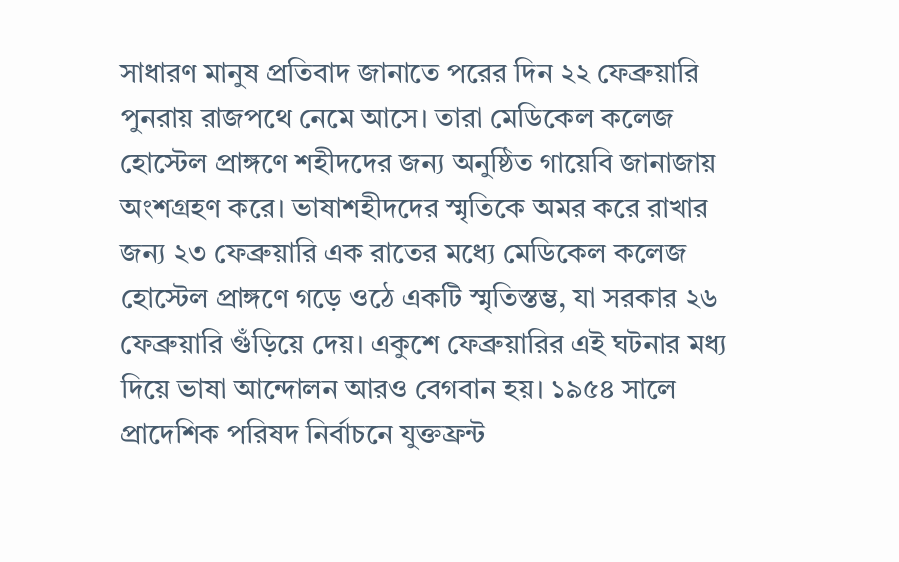সাধারণ মানুষ প্রতিবাদ জানাতে পরের দিন ২২ ফেব্রুয়ারি পুনরায় রাজপথে নেমে আসে। তারা মেডিকেল কলেজ হোস্টেল প্রাঙ্গণে শহীদদের জন্য অনুষ্ঠিত গায়েবি জানাজায় অংশগ্রহণ করে। ভাষাশহীদদের স্মৃতিকে অমর করে রাখার জন্য ২৩ ফেব্রুয়ারি এক রাতের মধ্যে মেডিকেল কলেজ হোস্টেল প্রাঙ্গণে গড়ে ওঠে একটি স্মৃতিস্তম্ভ, যা সরকার ২৬ ফেব্রুয়ারি গুঁড়িয়ে দেয়। একুশে ফেব্রুয়ারির এই ঘটনার মধ্য দিয়ে ভাষা আন্দোলন আরও বেগবান হয়। ১৯৫৪ সালে প্রাদেশিক পরিষদ নির্বাচনে যুক্তফ্রন্ট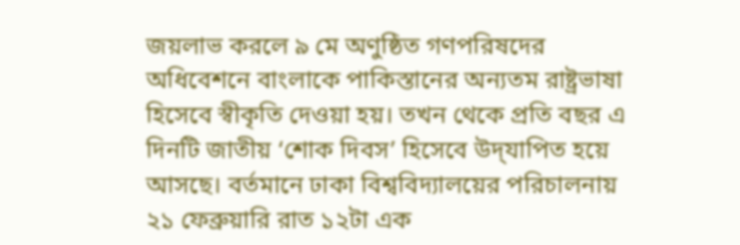জয়লাভ করলে ৯ মে অণুষ্ঠিত গণপরিষদের অধিবেশনে বাংলাকে পাকিস্তানের অন্যতম রাষ্ট্রভাষা হিসেবে স্বীকৃতি দেওয়া হয়। তখন থেকে প্রতি বছর এ দিনটি জাতীয় ‘শোক দিবস’ হিসেবে উদ্‌যাপিত হয়ে আসছে। বর্তমানে ঢাকা বিশ্ববিদ্যালয়ের পরিচালনায় ২১ ফেব্রুয়ারি রাত ১২টা এক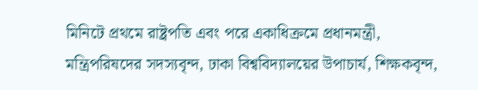মিনিটে প্রথমে রাষ্ট্রপতি এবং পরে একাধিক্রমে প্রধানমন্ত্রী, মন্ত্রিপরিষদের সদস্যবৃন্দ, ঢাকা বিশ্ববিদ্যালয়ের উপাচার্য, শিক্ষকবৃন্দ,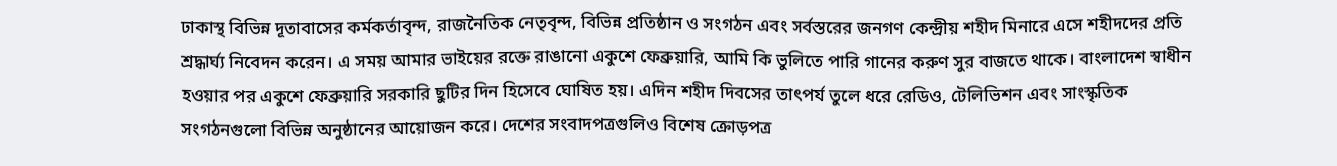ঢাকাস্থ বিভিন্ন দূতাবাসের কর্মকর্তাবৃন্দ, রাজনৈতিক নেতৃবৃন্দ, বিভিন্ন প্রতিষ্ঠান ও সংগঠন এবং সর্বস্তরের জনগণ কেন্দ্রীয় শহীদ মিনারে এসে শহীদদের প্রতি শ্রদ্ধার্ঘ্য নিবেদন করেন। এ সময় আমার ভাইয়ের রক্তে রাঙানো একুশে ফেব্রুয়ারি, আমি কি ভুলিতে পারি গানের করুণ সুর বাজতে থাকে। বাংলাদেশ স্বাধীন হওয়ার পর একুশে ফেব্রুয়ারি সরকারি ছুটির দিন হিসেবে ঘোষিত হয়। এদিন শহীদ দিবসের তাৎপর্য তুলে ধরে রেডিও, টেলিভিশন এবং সাংস্কৃতিক সংগঠনগুলো বিভিন্ন অনুষ্ঠানের আয়োজন করে। দেশের সংবাদপত্রগুলিও বিশেষ ক্রোড়পত্র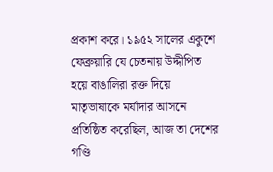প্রকাশ করে। ১৯৫২ সালের একুশে ফেব্রুয়ারি যে চেতনায় উদ্দীপিত হয়ে বাঙালিরা রক্ত দিয়ে মাতৃভাষাকে মর্যাদার আসনে প্রতিষ্ঠিত করেছিল, আজ তা দেশের গণ্ডি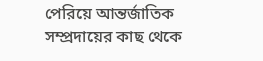পেরিয়ে আন্তর্জাতিক সম্প্রদায়ের কাছ থেকে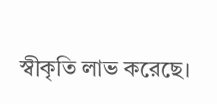স্বীকৃতি লাভ করেছে।